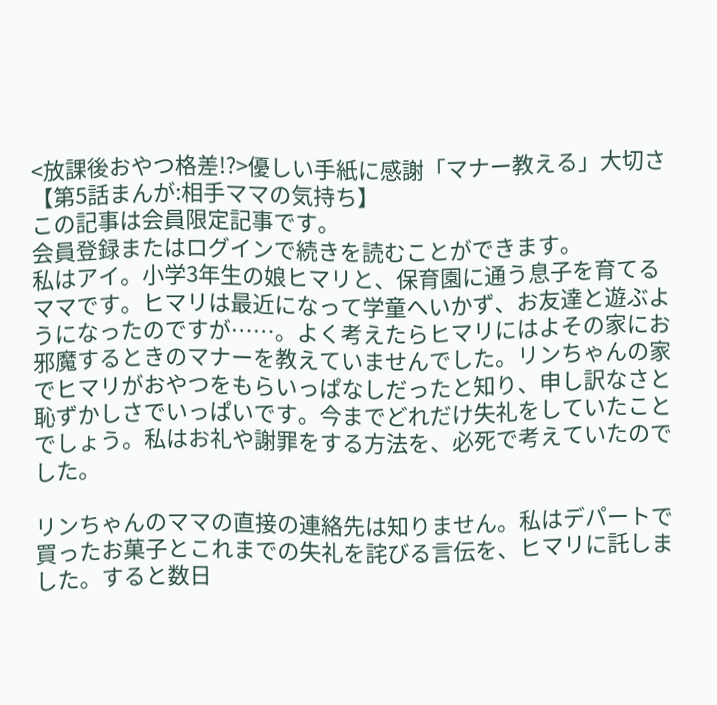<放課後おやつ格差!?>優しい手紙に感謝「マナー教える」大切さ【第5話まんが:相手ママの気持ち】
この記事は会員限定記事です。
会員登録またはログインで続きを読むことができます。
私はアイ。小学3年生の娘ヒマリと、保育園に通う息子を育てるママです。ヒマリは最近になって学童へいかず、お友達と遊ぶようになったのですが……。よく考えたらヒマリにはよその家にお邪魔するときのマナーを教えていませんでした。リンちゃんの家でヒマリがおやつをもらいっぱなしだったと知り、申し訳なさと恥ずかしさでいっぱいです。今までどれだけ失礼をしていたことでしょう。私はお礼や謝罪をする方法を、必死で考えていたのでした。

リンちゃんのママの直接の連絡先は知りません。私はデパートで買ったお菓子とこれまでの失礼を詫びる言伝を、ヒマリに託しました。すると数日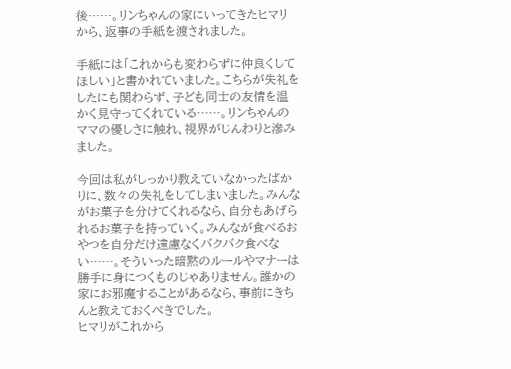後……。リンちゃんの家にいってきたヒマリから、返事の手紙を渡されました。

手紙には「これからも変わらずに仲良くしてほしい」と書かれていました。こちらが失礼をしたにも関わらず、子ども同士の友情を温かく見守ってくれている……。リンちゃんのママの優しさに触れ、視界がじんわりと滲みました。

今回は私がしっかり教えていなかったばかりに、数々の失礼をしてしまいました。みんながお菓子を分けてくれるなら、自分もあげられるお菓子を持っていく。みんなが食べるおやつを自分だけ遠慮なくバクバク食べない……。そういった暗黙のルールやマナーは勝手に身につくものじゃありません。誰かの家にお邪魔することがあるなら、事前にきちんと教えておくべきでした。
ヒマリがこれから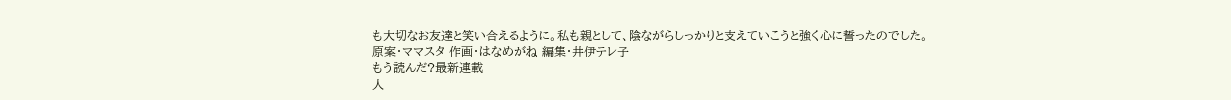も大切なお友達と笑い合えるように。私も親として、陰ながらしっかりと支えていこうと強く心に誓ったのでした。
原案・ママスタ 作画・はなめがね 編集・井伊テレ子
もう読んだ?最新連載
人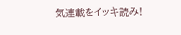気連載をイッキ読み!